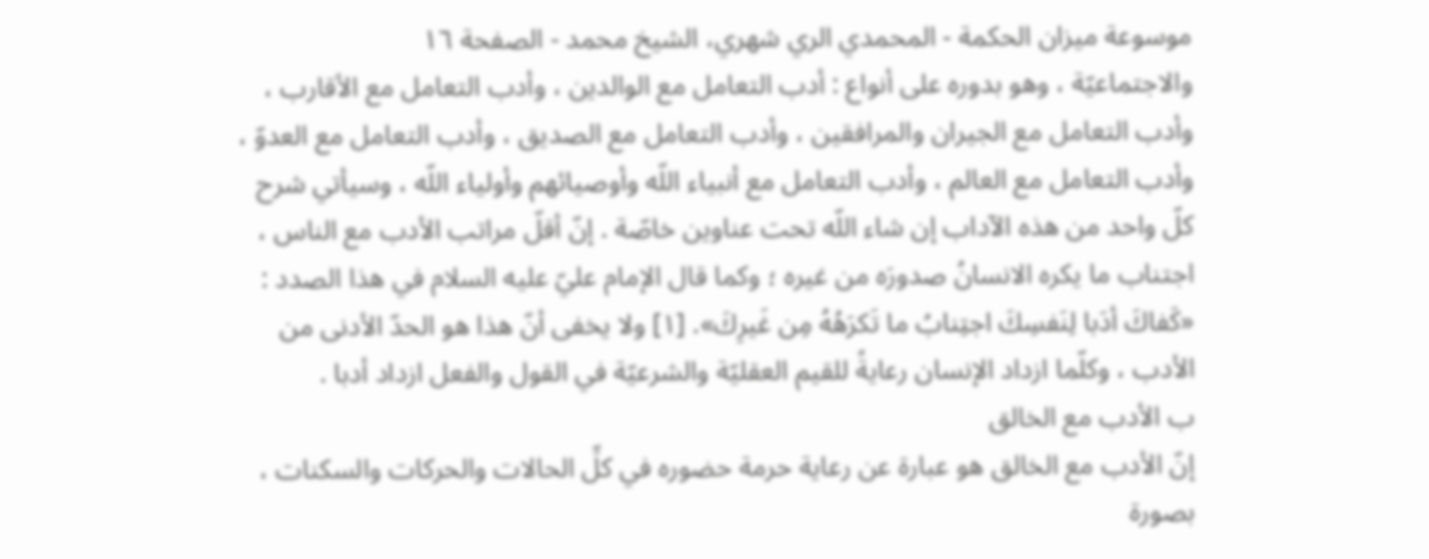موسوعة ميزان الحکمة - المحمدي الري شهري، الشيخ محمد - الصفحة ١٦
والاجتماعيّة ، وهو بدوره على أنواع : أدب التعامل مع الوالدين ، وأدب التعامل مع الأقارب ، وأدب التعامل مع الجيران والمرافقين ، وأدب التعامل مع الصديق ، وأدب التعامل مع العدوّ ، وأدب التعامل مع العالم ، وأدب التعامل مع أنبياء اللّه وأوصيائهم وأولياء اللّه ، وسيأتي شرح كلّ واحد من هذه الآداب إن شاء اللّه تحت عناوين خاصّة . إنّ أقلّ مراتب الأدب مع الناس ، اجتناب ما يكره الانسانُ صدورَه من غيره ؛ وكما قال الإمام عليّ عليه السلام في هذا الصدد : «كَفاكَ أدَبا لِنَفسِكَ اجتِنابُ ما تَكرَهُهُ مِن غَيرِكَ». [١] ولا يخفى أنّ هذا هو الحدّ الأدنى من الأدب ، وكلّما ازداد الإنسان رعايةً للقيم العقليّة والشرعيّة في القول والفعل ازداد أدبا .
ب الأدب مع الخالق
إنّ الأدب مع الخالق هو عبارة عن رعاية حرمة حضوره في كلِّ الحالات والحركات والسكنات ، بصورة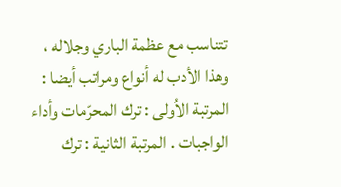تتناسب مع عظمة الباري وجلاله ، وهذا الأدب له أنواع ومراتب أيضا : المرتبة الاُولى : ترك المحرّمات وأداء الواجبات . المرتبة الثانية : ترك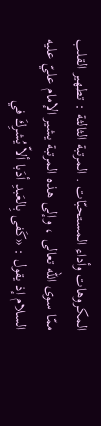المكروهات وأداء المستحبّات . المرتبة الثالثة : تطهير القلب ممّا سوى اللّه تعالى ، وإلى هذه المرتبة يشير الإمام عليّ عليه السلام إذ يقول : «كَفى بِالعَبدِ أدَبا ألاّ يُشرِكَ في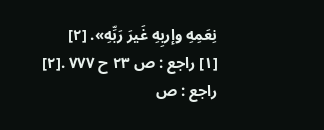نِعَمِهِ وإربِهِ غَيرَ رَبِّهِ». [٢]
[١] راجع : ص ٢٣ ح ٧٧٧ .[٢] راجع : ص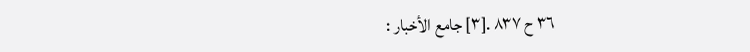٣٦ ح ٨٣٧ .[٣] جامع الأخبار :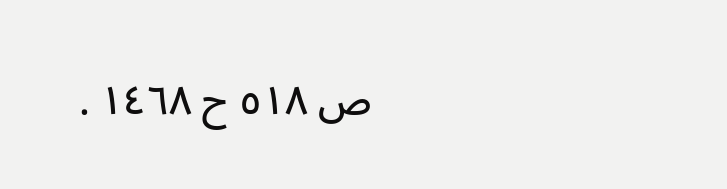ص ٥١٨ ح ١٤٦٨ .